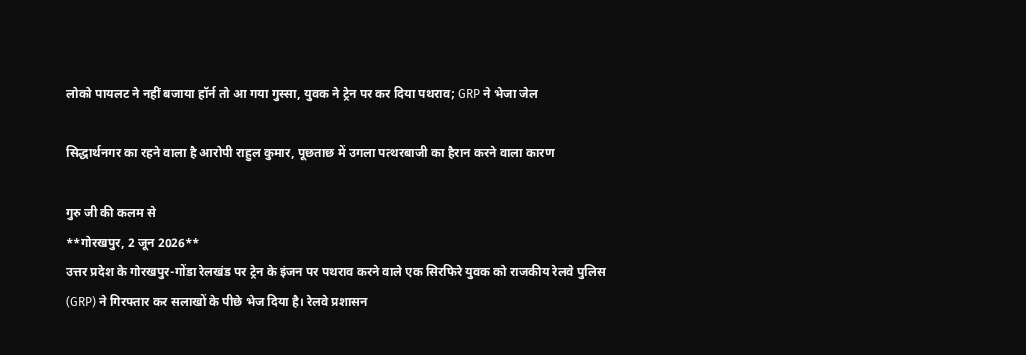लोको पायलट ने नहीं बजाया हॉर्न तो आ गया गुस्सा, युवक ने ट्रेन पर कर दिया पथराव; GRP ने भेजा जेल

सिद्धार्थनगर का रहने वाला है आरोपी राहुल कुमार, पूछताछ में उगला पत्थरबाजी का हैरान करने वाला कारण

गुरु जी की कलम से
**गोरखपुर, 2 जून 2026**
उत्तर प्रदेश के गोरखपुर-गोंडा रेलखंड पर ट्रेन के इंजन पर पथराव करने वाले एक सिरफिरे युवक को राजकीय रेलवे पुलिस (GRP) ने गिरफ्तार कर सलाखों के पीछे भेज दिया है। रेलवे प्रशासन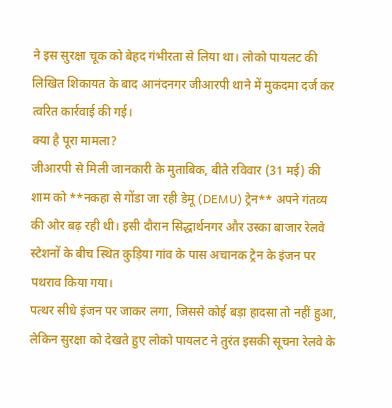ने इस सुरक्षा चूक को बेहद गंभीरता से लिया था। लोको पायलट की लिखित शिकायत के बाद आनंदनगर जीआरपी थाने में मुकदमा दर्ज कर त्वरित कार्रवाई की गई।
क्या है पूरा मामला?
जीआरपी से मिली जानकारी के मुताबिक, बीते रविवार (31 मई) की शाम को **नकहा से गोंडा जा रही डेमू (DEMU) ट्रेन** अपने गंतव्य की ओर बढ़ रही थी। इसी दौरान सिद्धार्थनगर और उस्का बाजार रेलवे स्टेशनों के बीच स्थित कुड़िया गांव के पास अचानक ट्रेन के इंजन पर पथराव किया गया।
पत्थर सीधे इंजन पर जाकर लगा, जिससे कोई बड़ा हादसा तो नहीं हुआ, लेकिन सुरक्षा को देखते हुए लोको पायलट ने तुरंत इसकी सूचना रेलवे के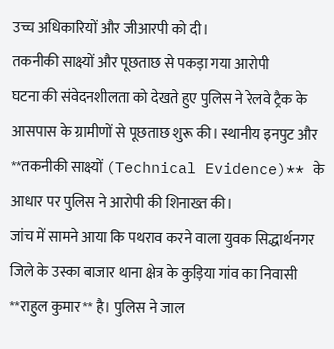उच्च अधिकारियों और जीआरपी को दी।
तकनीकी साक्ष्यों और पूछताछ से पकड़ा गया आरोपी
घटना की संवेदनशीलता को देखते हुए पुलिस ने रेलवे ट्रैक के आसपास के ग्रामीणों से पूछताछ शुरू की। स्थानीय इनपुट और **तकनीकी साक्ष्यों (Technical Evidence)** के आधार पर पुलिस ने आरोपी की शिनाख्त की।
जांच में सामने आया कि पथराव करने वाला युवक सिद्धार्थनगर जिले के उस्का बाजार थाना क्षेत्र के कुड़िया गांव का निवासी **राहुल कुमार** है। पुलिस ने जाल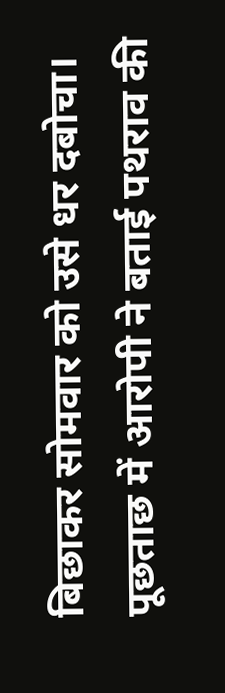बिछाकर सोमवार को उसे धर दबोचा।
पूछताछ में आरोपी ने बताई पथराव की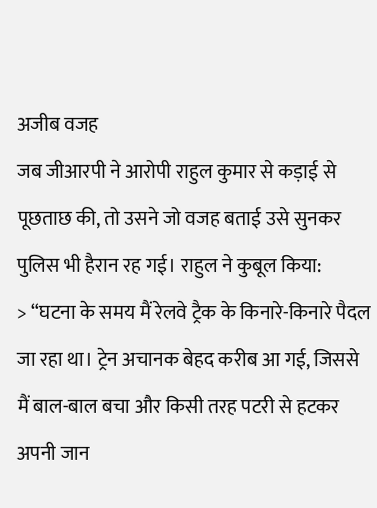अजीब वजह
जब जीआरपी ने आरोपी राहुल कुमार से कड़ाई से पूछताछ की, तो उसने जो वजह बताई उसे सुनकर पुलिस भी हैरान रह गई। राहुल ने कुबूल किया:
> “घटना के समय मैं रेलवे ट्रैक के किनारे-किनारे पैदल जा रहा था। ट्रेन अचानक बेहद करीब आ गई, जिससे मैं बाल-बाल बचा और किसी तरह पटरी से हटकर अपनी जान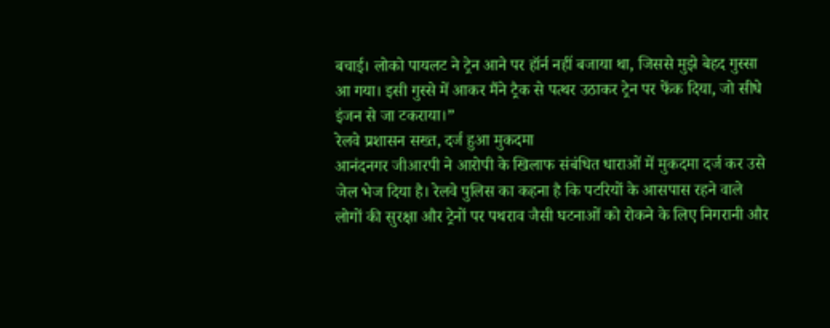बचाई। लोको पायलट ने ट्रेन आने पर हॉर्न नहीं बजाया था, जिससे मुझे बेहद गुस्सा आ गया। इसी गुस्से में आकर मैंने ट्रैक से पत्थर उठाकर ट्रेन पर फेंक दिया, जो सीधे इंजन से जा टकराया।”
रेलवे प्रशासन सख्त, दर्ज हुआ मुकदमा
आनंदनगर जीआरपी ने आरोपी के खिलाफ संबंधित धाराओं में मुकदमा दर्ज कर उसे जेल भेज दिया है। रेलवे पुलिस का कहना है कि पटरियों के आसपास रहने वाले लोगों की सुरक्षा और ट्रेनों पर पथराव जैसी घटनाओं को रोकने के लिए निगरानी और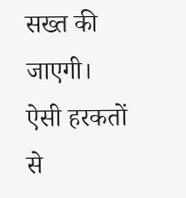सख्त की जाएगी। ऐसी हरकतों से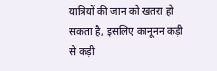यात्रियों की जान को खतरा हो सकता है, इसलिए कानूनन कड़ी से कड़ी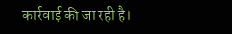कार्रवाई की जा रही है।